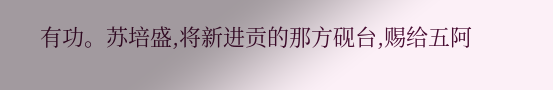有功。苏培盛,将新进贡的那方砚台,赐给五阿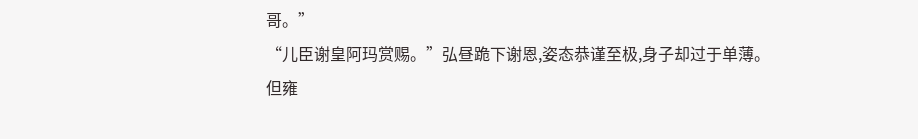哥。”
“儿臣谢皇阿玛赏赐。”弘昼跪下谢恩,姿态恭谨至极,身子却过于单薄。
但雍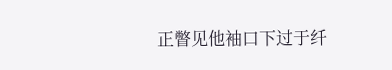正瞥见他袖口下过于纤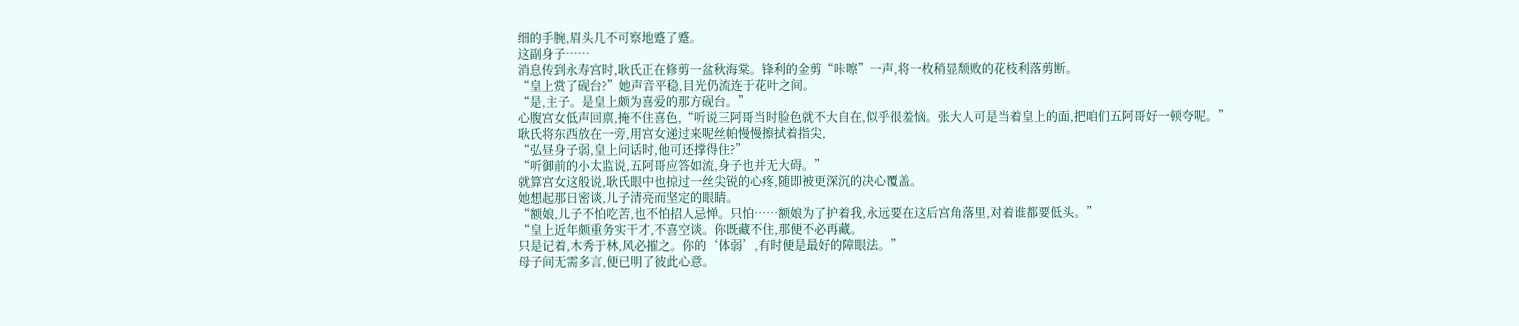细的手腕,眉头几不可察地蹙了蹙。
这副身子……
消息传到永寿宫时,耿氏正在修剪一盆秋海棠。锋利的金剪“咔嚓”一声,将一枚稍显颓败的花枝利落剪断。
“皇上赏了砚台?”她声音平稳,目光仍流连于花叶之间。
“是,主子。是皇上颇为喜爱的那方砚台。”
心腹宫女低声回禀,掩不住喜色,“听说三阿哥当时脸色就不大自在,似乎很羞恼。张大人可是当着皇上的面,把咱们五阿哥好一顿夸呢。”
耿氏将东西放在一旁,用宫女递过来呢丝帕慢慢擦拭着指尖,
“弘昼身子弱,皇上问话时,他可还撑得住?”
“听御前的小太监说,五阿哥应答如流,身子也并无大碍。”
就算宫女这般说,耿氏眼中也掠过一丝尖锐的心疼,随即被更深沉的决心覆盖。
她想起那日密谈,儿子清亮而坚定的眼睛。
“额娘,儿子不怕吃苦,也不怕招人忌惮。只怕……额娘为了护着我,永远要在这后宫角落里,对着谁都要低头。”
“皇上近年颇重务实干才,不喜空谈。你既藏不住,那便不必再藏。
只是记着,木秀于林,风必摧之。你的‘体弱’,有时便是最好的障眼法。”
母子间无需多言,便已明了彼此心意。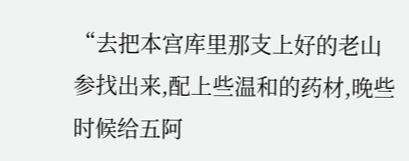“去把本宫库里那支上好的老山参找出来,配上些温和的药材,晚些时候给五阿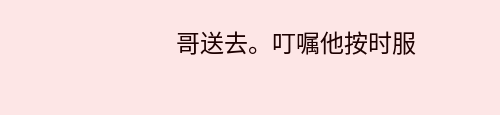哥送去。叮嘱他按时服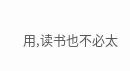用,读书也不必太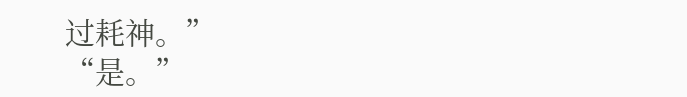过耗神。”
“是。”